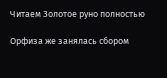Читаем Золотое руно полностью

Орфиза же занялась сбором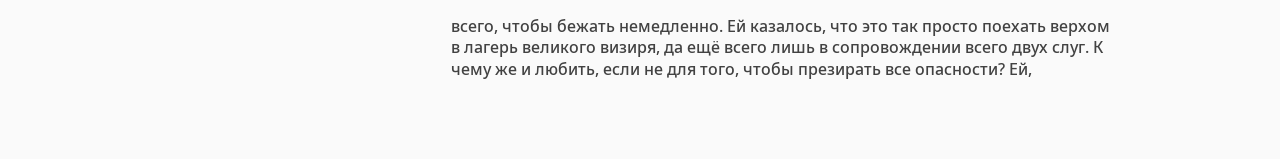всего, чтобы бежать немедленно. Ей казалось, что это так просто поехать верхом в лагерь великого визиря, да ещё всего лишь в сопровождении всего двух слуг. К чему же и любить, если не для того, чтобы презирать все опасности? Ей,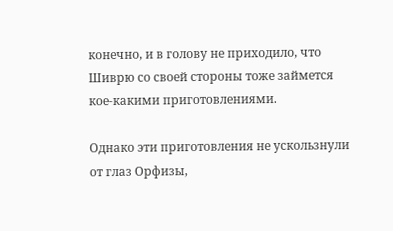конечно, и в голову не приходило, что Шиврю со своей стороны тоже займется кое-какими приготовлениями.

Однако эти приготовления не ускользнули от глаз Орфизы,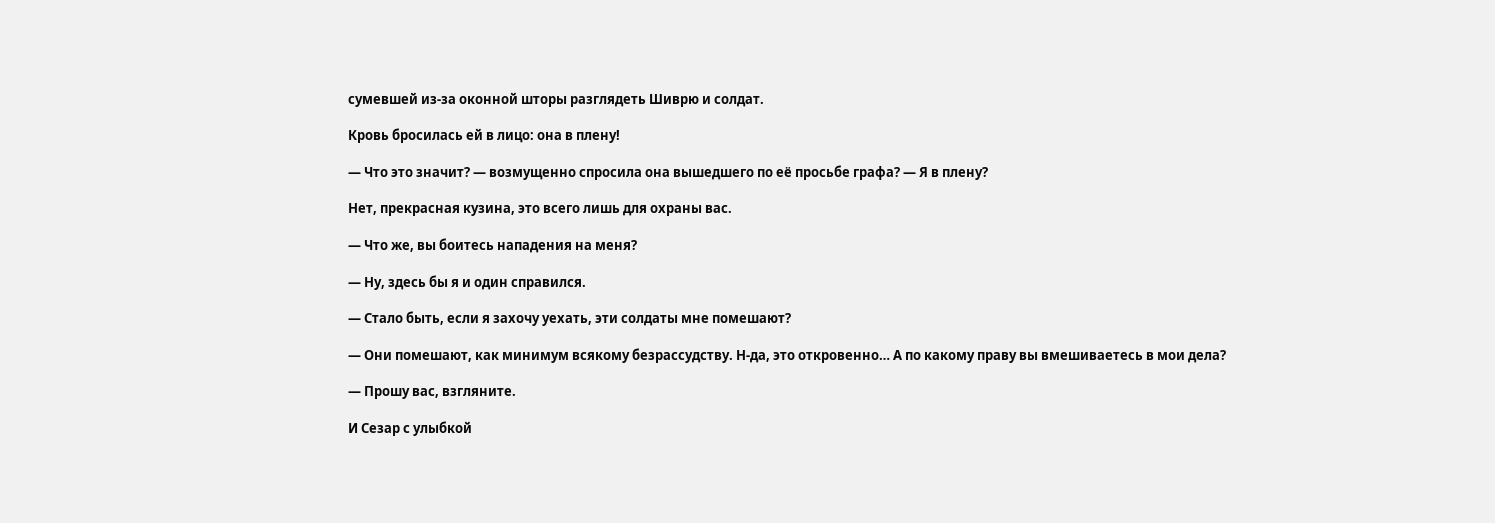сумевшей из-за оконной шторы разглядеть Шиврю и солдат.

Кровь бросилась ей в лицо: она в плену!

— Что это значит? — возмущенно спросила она вышедшего по её просьбе графа? — Я в плену?

Нет, прекрасная кузина, это всего лишь для охраны вас.

— Что же, вы боитесь нападения на меня?

— Ну, здесь бы я и один справился.

— Стало быть, если я захочу уехать, эти солдаты мне помешают?

— Они помешают, как минимум всякому безрассудству. Н-да, это откровенно… А по какому праву вы вмешиваетесь в мои дела?

— Прошу вас, взгляните.

И Сезар с улыбкой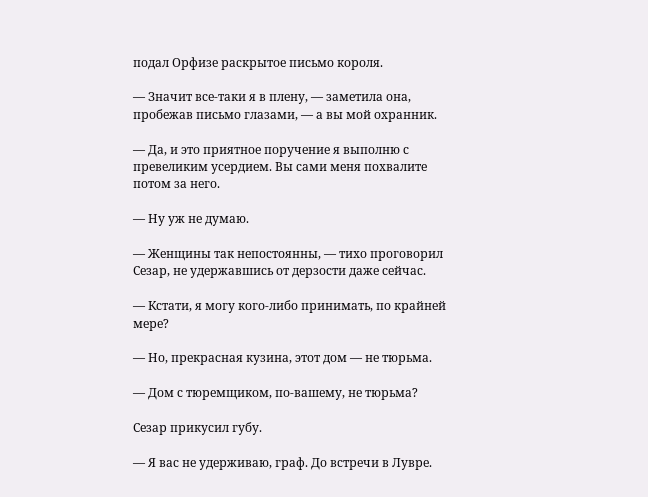подал Орфизе раскрытое письмо короля.

— Значит все-таки я в плену, — заметила она, пробежав письмо глазами, — а вы мой охранник.

— Да, и это приятное поручение я выполню с превеликим усердием. Вы сами меня похвалите потом за него.

— Ну уж не думаю.

— Женщины так непостоянны, — тихо проговорил Сезар, не удержавшись от дерзости даже сейчас.

— Кстати, я могу кого-либо принимать, по крайней мере?

— Но, прекрасная кузина, этот дом — не тюрьма.

— Дом с тюремщиком, по-вашему, не тюрьма?

Сезар прикусил губу.

— Я вас не удерживаю, граф. До встречи в Лувре.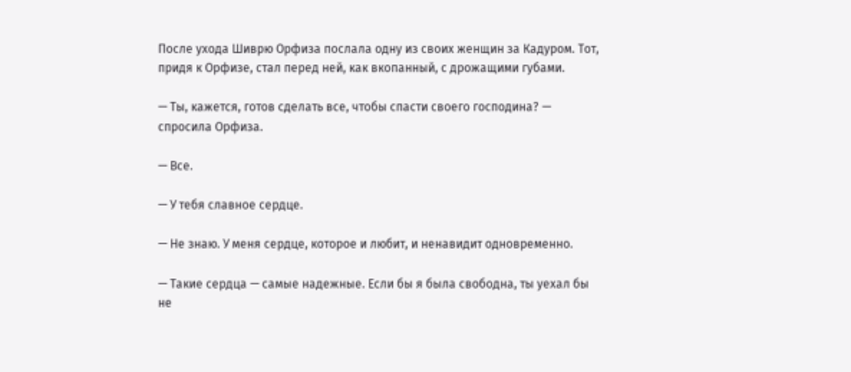После ухода Шиврю Орфиза послала одну из своих женщин за Кадуром. Тот, придя к Орфизе, стал перед ней, как вкопанный, с дрожащими губами.

— Ты, кажется, готов сделать все, чтобы спасти своего господина? — спросила Орфиза.

— Все.

— У тебя славное сердце.

— Не знаю. У меня сердце, которое и любит, и ненавидит одновременно.

— Такие сердца — самые надежные. Если бы я была свободна, ты уехал бы не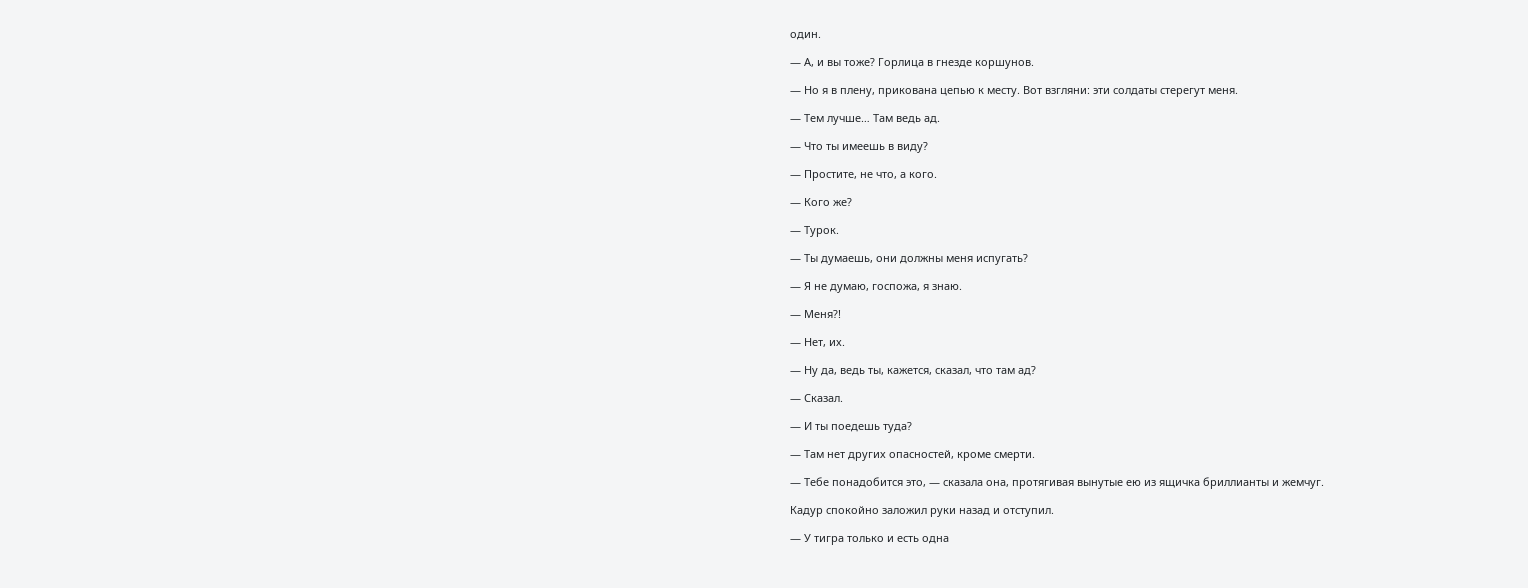один.

— А, и вы тоже? Горлица в гнезде коршунов.

— Но я в плену, прикована цепью к месту. Вот взгляни: эти солдаты стерегут меня.

— Тем лучше… Там ведь ад.

— Что ты имеешь в виду?

— Простите, не что, а кого.

— Кого же?

— Турок.

— Ты думаешь, они должны меня испугать?

— Я не думаю, госпожа, я знаю.

— Меня?!

— Нет, их.

— Ну да, ведь ты, кажется, сказал, что там ад?

— Сказал.

— И ты поедешь туда?

— Там нет других опасностей, кроме смерти.

— Тебе понадобится это, — сказала она, протягивая вынутые ею из ящичка бриллианты и жемчуг.

Кадур спокойно заложил руки назад и отступил.

— У тигра только и есть одна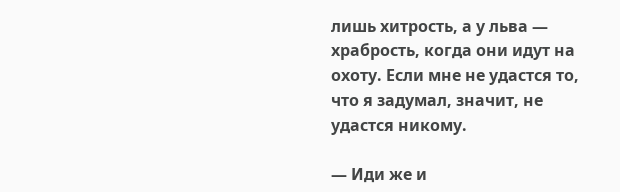лишь хитрость, а у льва — храбрость, когда они идут на охоту. Если мне не удастся то, что я задумал, значит, не удастся никому.

— Иди же и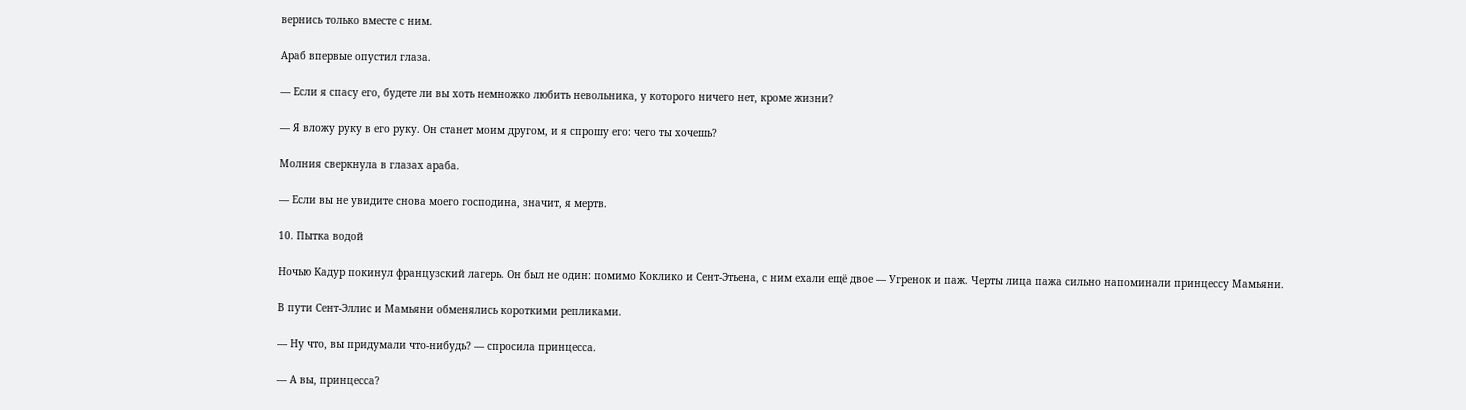вернись только вместе с ним.

Араб впервые опустил глаза.

— Если я спасу его, будете ли вы хоть немножко любить невольника, у которого ничего нет, кроме жизни?

— Я вложу руку в его руку. Он станет моим другом, и я спрошу его: чего ты хочешь?

Молния сверкнула в глазах араба.

— Если вы не увидите снова моего господина, значит, я мертв.

10. Пытка водой

Ночью Кадур покинул французский лагерь. Он был не один: помимо Коклико и Сент-Этьена, с ним ехали ещё двое — Угренок и паж. Черты лица пажа сильно напоминали принцессу Мамьяни.

В пути Сент-Эллис и Мамьяни обменялись короткими репликами.

— Ну что, вы придумали что-нибудь? — спросила принцесса.

— А вы, принцесса?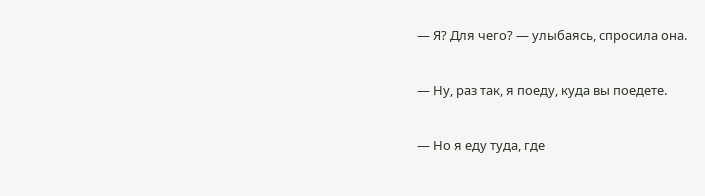— Я? Для чего? — улыбаясь, спросила она.

— Ну, раз так, я поеду, куда вы поедете.

— Но я еду туда, где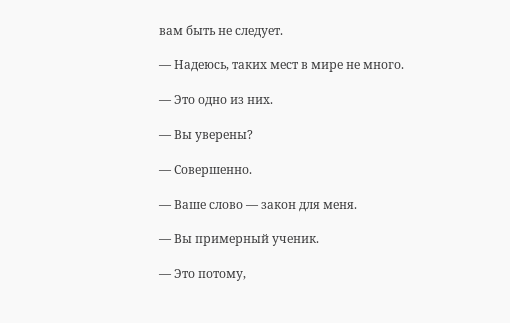вам быть не следует.

— Надеюсь, таких мест в мире не много.

— Это одно из них.

— Вы уверены?

— Совершенно.

— Ваше слово — закон для меня.

— Вы примерный ученик.

— Это потому,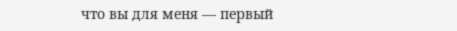что вы для меня — первый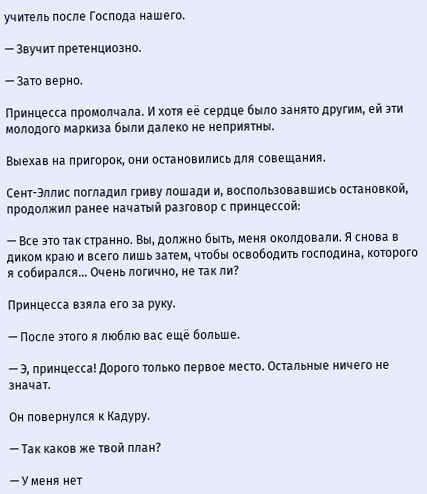учитель после Господа нашего.

— Звучит претенциозно.

— Зато верно.

Принцесса промолчала. И хотя её сердце было занято другим, ей эти молодого маркиза были далеко не неприятны.

Выехав на пригорок, они остановились для совещания.

Сент-Эллис погладил гриву лошади и, воспользовавшись остановкой, продолжил ранее начатый разговор с принцессой:

— Все это так странно. Вы, должно быть, меня околдовали. Я снова в диком краю и всего лишь затем, чтобы освободить господина, которого я собирался… Очень логично, не так ли?

Принцесса взяла его за руку.

— После этого я люблю вас ещё больше.

— Э, принцесса! Дорого только первое место. Остальные ничего не значат.

Он повернулся к Кадуру.

— Так каков же твой план?

— У меня нет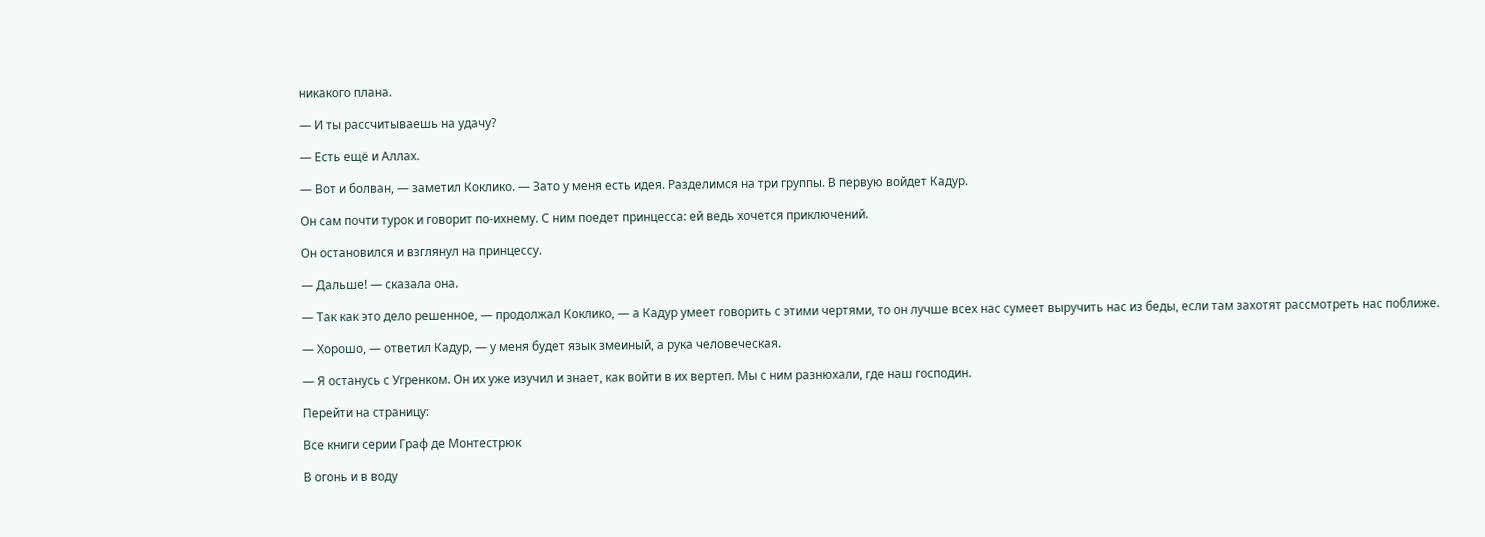никакого плана.

— И ты рассчитываешь на удачу?

— Есть ещё и Аллах.

— Вот и болван, — заметил Коклико. — Зато у меня есть идея. Разделимся на три группы. В первую войдет Кадур.

Он сам почти турок и говорит по-ихнему. С ним поедет принцесса: ей ведь хочется приключений.

Он остановился и взглянул на принцессу.

— Дальше! — сказала она.

— Так как это дело решенное, — продолжал Коклико, — а Кадур умеет говорить с этими чертями, то он лучше всех нас сумеет выручить нас из беды, если там захотят рассмотреть нас поближе.

— Хорошо, — ответил Кадур, — у меня будет язык змеиный, а рука человеческая.

— Я останусь с Угренком. Он их уже изучил и знает, как войти в их вертеп. Мы с ним разнюхали, где наш господин.

Перейти на страницу:

Все книги серии Граф де Монтестрюк

В огонь и в воду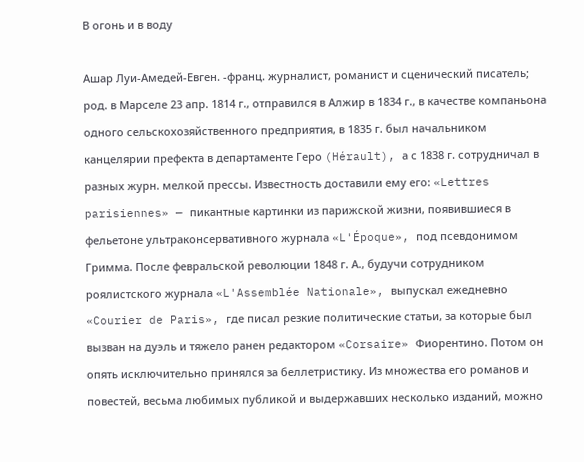В огонь и в воду

Ашар Луи-Амедей-Евген. -франц. журналист, романист и сценический писатель; род. в Марселе 23 апр. 1814 г., отправился в Алжир в 1834 г., в качестве компаньона одного сельскохозяйственного предприятия, в 1835 г. был начальником канцелярии префекта в департаменте Геро (Hérault), а с 1838 г. сотрудничал в разных журн. мелкой прессы. Известность доставили ему его: «Lettres parisiennes» — пикантные картинки из парижской жизни, появившиеся в фельетоне ультраконсервативного журнала «L'Époque», под псевдонимом Гримма. После февральской революции 1848 г. А., будучи сотрудником роялистского журнала «L'Assemblée Nationale», выпускал ежедневно «Courier de Paris», где писал резкие политические статьи, за которые был вызван на дуэль и тяжело ранен редактором «Corsaire» Фиорентино. Потом он опять исключительно принялся за беллетристику. Из множества его романов и повестей, весьма любимых публикой и выдержавших несколько изданий, можно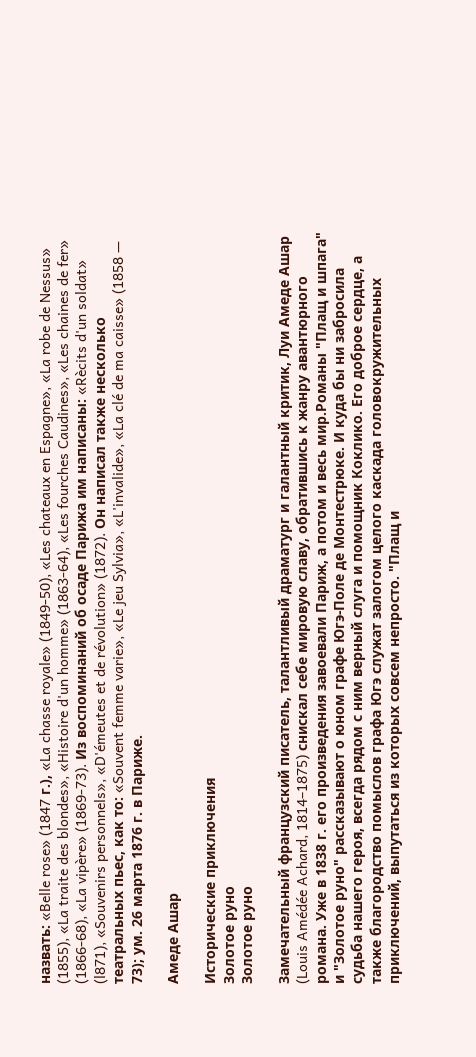назвать: «Belle rose» (1847 г.), «La chasse royale» (1849-50), «Les chateaux en Espagne», «La robe de Nessus» (1855), «La traite des blondes», «Histoire d'un homme» (1863-64), «Les fourches Caudines», «Les chaines de fer» (1866-68), «La vipère» (1869-73). Из воспоминаний об осаде Парижа им написаны: «Rècits d'un soldat» (l871), «Souvenirs personnels», «D'émeutes et de révolution» (1872). Он написал также несколько театральных пьес, как то: «Souvent femme varie», «Le jeu Sylvia», «L'invalide», «La clé de ma caisse» (1858 — 73); ум. 26 марта 1876 г. в Париже.

Амеде Ашар

Исторические приключения
Золотое руно
Золотое руно

Замечательный французский писатель, талантливый драматург и галантный критик, Луи Амеде Ашар (Louis Amédée Achard, 1814–1875) снискал себе мировую славу, обратившись к жанру авантюрного романа. Уже в 1838 г. его произведения завоевали Париж, а потом и весь мир.Романы "Плащ и шпага" и "Золотое руно" рассказывают о юном графе Югэ-Поле де Монтестрюке. И куда бы ни забросила судьба нашего героя, всегда рядом с ним верный слуга и помощник Коклико. Его доброе сердце, а также благородство помыслов графа Югэ служат залогом целого каскада головокружительных приключений, выпутаться из которых совсем непросто. "Плащ и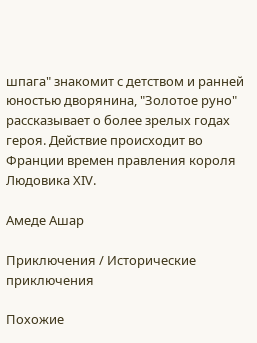шпага" знакомит с детством и ранней юностью дворянина, "Золотое руно" рассказывает о более зрелых годах героя. Действие происходит во Франции времен правления короля Людовика XIV.

Амеде Ашар

Приключения / Исторические приключения

Похожие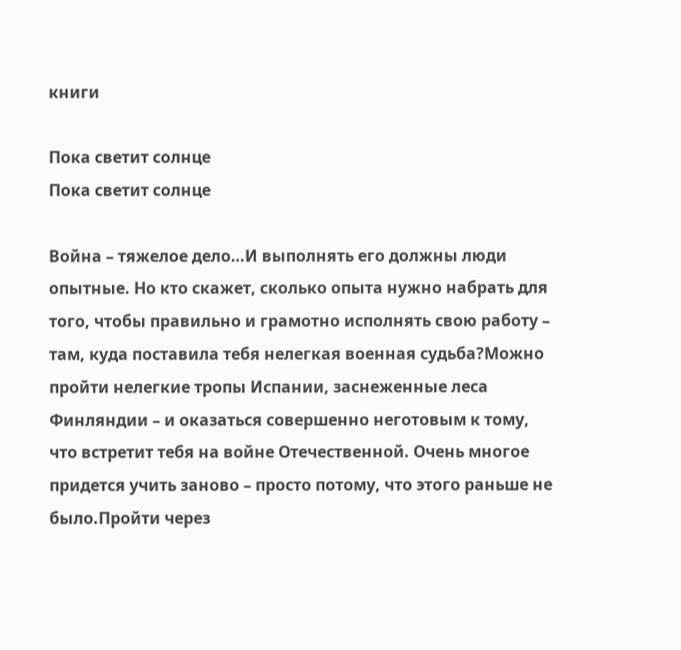книги

Пока светит солнце
Пока светит солнце

Война – тяжелое дело…И выполнять его должны люди опытные. Но кто скажет, сколько опыта нужно набрать для того, чтобы правильно и грамотно исполнять свою работу – там, куда поставила тебя нелегкая военная судьба?Можно пройти нелегкие тропы Испании, заснеженные леса Финляндии – и оказаться совершенно неготовым к тому, что встретит тебя на войне Отечественной. Очень многое придется учить заново – просто потому, что этого раньше не было.Пройти через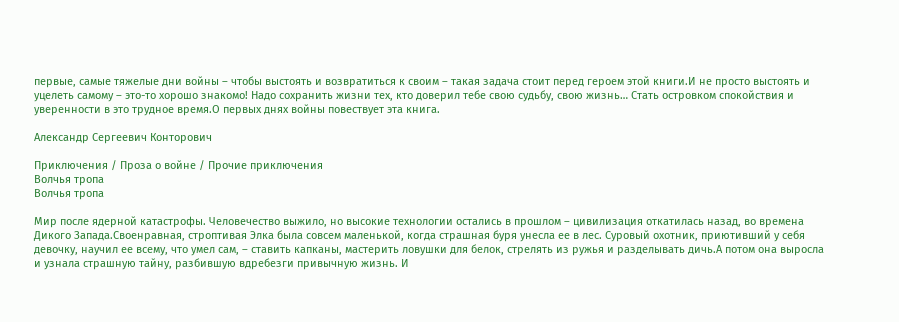первые, самые тяжелые дни войны – чтобы выстоять и возвратиться к своим – такая задача стоит перед героем этой книги.И не просто выстоять и уцелеть самому – это-то хорошо знакомо! Надо сохранить жизни тех, кто доверил тебе свою судьбу, свою жизнь… Стать островком спокойствия и уверенности в это трудное время.О первых днях войны повествует эта книга.

Александр Сергеевич Конторович

Приключения / Проза о войне / Прочие приключения
Волчья тропа
Волчья тропа

Мир после ядерной катастрофы. Человечество выжило, но высокие технологии остались в прошлом – цивилизация откатилась назад, во времена Дикого Запада.Своенравная, строптивая Элка была совсем маленькой, когда страшная буря унесла ее в лес. Суровый охотник, приютивший у себя девочку, научил ее всему, что умел сам, – ставить капканы, мастерить ловушки для белок, стрелять из ружья и разделывать дичь.А потом она выросла и узнала страшную тайну, разбившую вдребезги привычную жизнь. И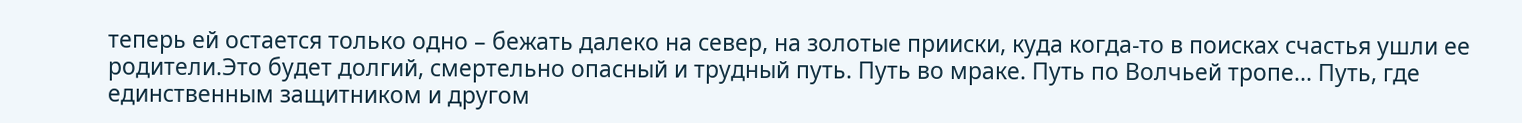теперь ей остается только одно – бежать далеко на север, на золотые прииски, куда когда-то в поисках счастья ушли ее родители.Это будет долгий, смертельно опасный и трудный путь. Путь во мраке. Путь по Волчьей тропе… Путь, где единственным защитником и другом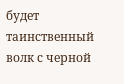будет таинственный волк с черной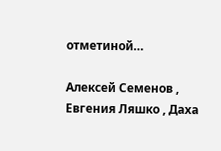отметиной…

Алексей Семенов , Евгения Ляшко , Даха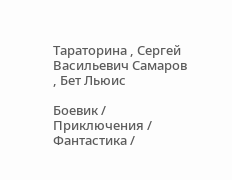Тараторина , Сергей Васильевич Самаров , Бет Льюис

Боевик / Приключения / Фантастика /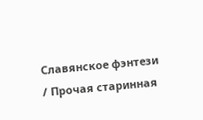Славянское фэнтези / Прочая старинная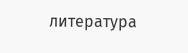литература